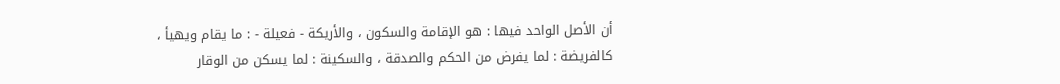أن الأصل الواحد فيها : هو الإقامة والسكون ، والأريكة - فعيلة - : ما يقام ويهيأ ،
كالفريضة : لما يفرض من الحكم والصدقة ، والسكينة : لما يسكن من الوقار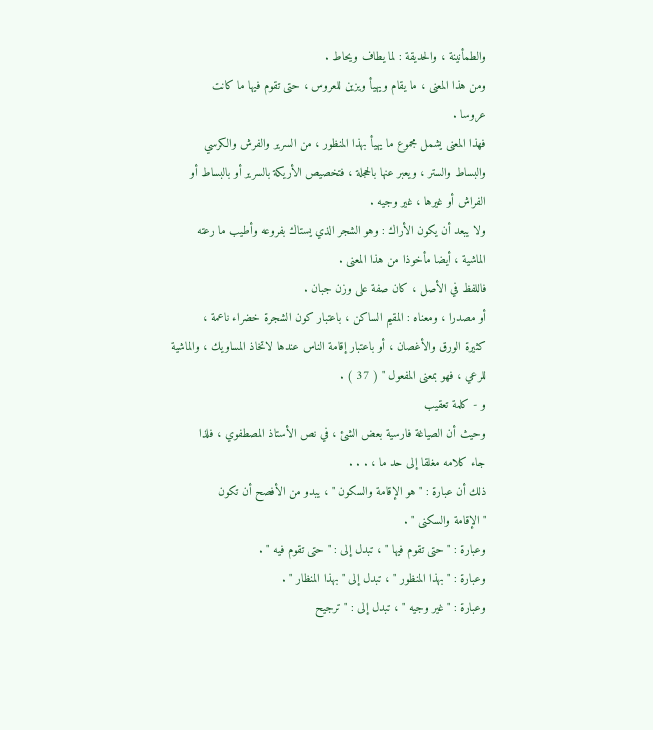والطمأنينة ، والحديقة : لما يطاف ويحاط .
ومن هذا المعنى ، ما يقام ويهيأ ويزين للعروس ، حتى تقوم فيها ما كانت
عروسا .
فهذا المعنى يشمل مجموع ما يهيأ بهذا المنظور ، من السرير والفرش والكرسي
والبساط والستر ، ويعبر عنها بالحجلة ، فتخصيص الأريكة بالسرير أو بالبساط أو
الفراش أو غيرها ، غير وجيه .
ولا يبعد أن يكون الأراك : وهو الشجر الذي يستاك بفروعه وأطيب ما رعته
الماشية ، أيضا مأخوذا من هذا المعنى .
فاللفظ في الأصل ، كان صفة على وزن جبان .
أو مصدرا ، ومعناه : المقيم الساكن ، باعتبار كون الشجرة خضراء ناعمة ،
كثيرة الورق والأغصان ، أو باعتبار إقامة الناس عندها لاتخاذ المساويك ، والماشية
للرعي ، فهو بمعنى المفعول " ( 37 ) .
و - كلمة تعقيب
وحيث أن الصياغة فارسية بعض الشئ ، في نص الأستاذ المصطفوي ، فلذا
جاء كلامه مغلقا إلى حد ما ، . . .
ذلك أن عبارة : " هو الإقامة والسكون " ، يبدو من الأفصح أن تكون
" الإقامة والسكنى " .
وعبارة : " حتى تقوم فيها " ، تبدل إلى : " حتى تقوم فيه " .
وعبارة : " بهذا المنظور " ، تبدل إلى " بهذا المنظار " .
وعبارة : " غير وجيه " ، تبدل إلى : " ترجيح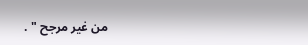من غير مرجح " .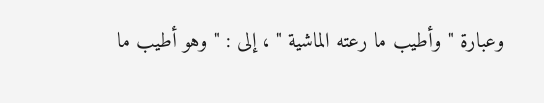وعبارة " وأطيب ما رعته الماشية " ، إلى : " وهو أطيب ما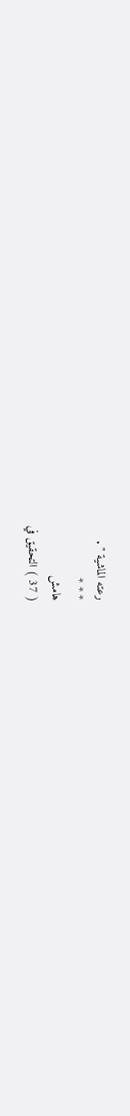رعته الماشية " .
* * *
هامش
( 37 ) التحقيق في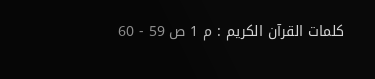كلمات القرآن الكريم : م 1 ص 59 - 60